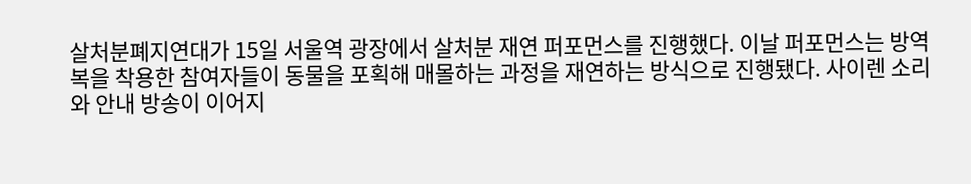살처분폐지연대가 15일 서울역 광장에서 살처분 재연 퍼포먼스를 진행했다. 이날 퍼포먼스는 방역복을 착용한 참여자들이 동물을 포획해 매몰하는 과정을 재연하는 방식으로 진행됐다. 사이렌 소리와 안내 방송이 이어지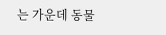는 가운데 동물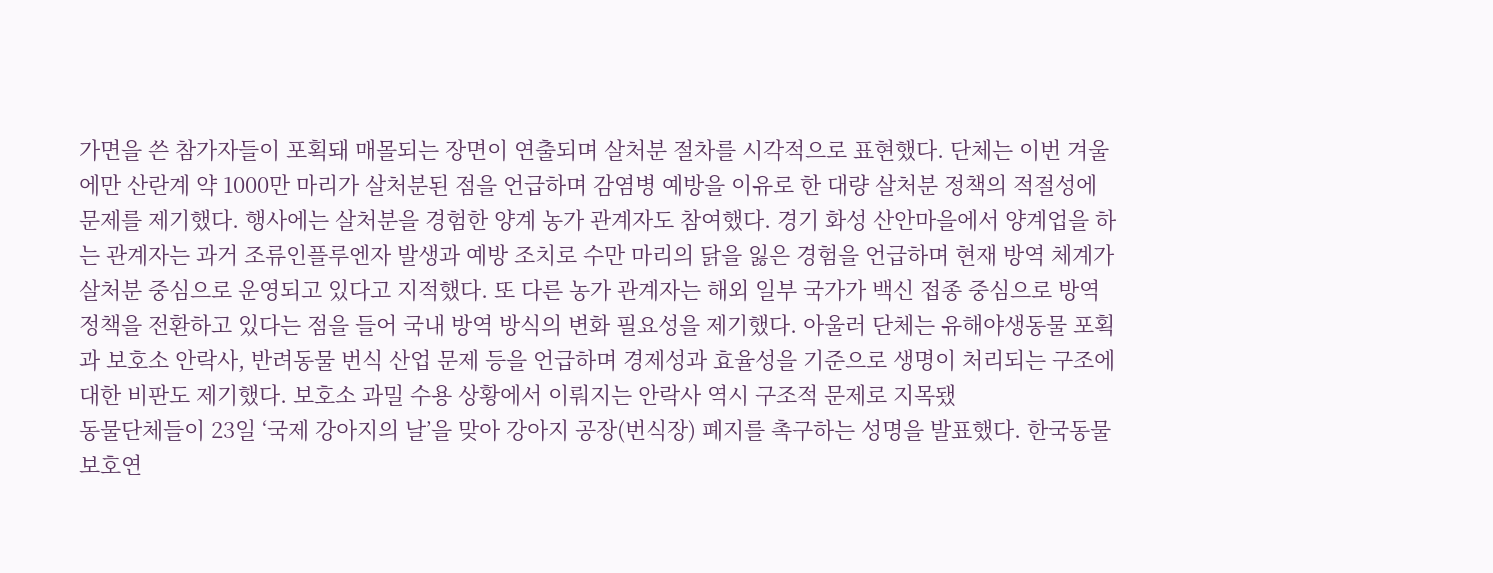가면을 쓴 참가자들이 포획돼 매몰되는 장면이 연출되며 살처분 절차를 시각적으로 표현했다. 단체는 이번 겨울에만 산란계 약 1000만 마리가 살처분된 점을 언급하며 감염병 예방을 이유로 한 대량 살처분 정책의 적절성에 문제를 제기했다. 행사에는 살처분을 경험한 양계 농가 관계자도 참여했다. 경기 화성 산안마을에서 양계업을 하는 관계자는 과거 조류인플루엔자 발생과 예방 조치로 수만 마리의 닭을 잃은 경험을 언급하며 현재 방역 체계가 살처분 중심으로 운영되고 있다고 지적했다. 또 다른 농가 관계자는 해외 일부 국가가 백신 접종 중심으로 방역 정책을 전환하고 있다는 점을 들어 국내 방역 방식의 변화 필요성을 제기했다. 아울러 단체는 유해야생동물 포획과 보호소 안락사, 반려동물 번식 산업 문제 등을 언급하며 경제성과 효율성을 기준으로 생명이 처리되는 구조에 대한 비판도 제기했다. 보호소 과밀 수용 상황에서 이뤄지는 안락사 역시 구조적 문제로 지목됐
동물단체들이 23일 ‘국제 강아지의 날’을 맞아 강아지 공장(번식장) 폐지를 촉구하는 성명을 발표했다. 한국동물보호연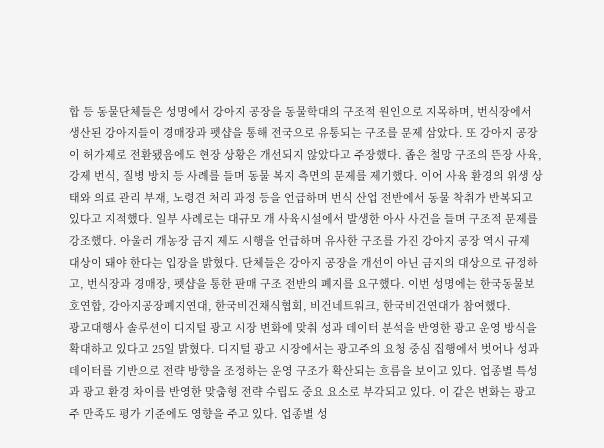합 등 동물단체들은 성명에서 강아지 공장을 동물학대의 구조적 원인으로 지목하며, 번식장에서 생산된 강아지들이 경매장과 펫샵을 통해 전국으로 유통되는 구조를 문제 삼았다. 또 강아지 공장이 허가제로 전환됐음에도 현장 상황은 개선되지 않았다고 주장했다. 좁은 철망 구조의 뜬장 사육, 강제 번식, 질병 방치 등 사례를 들며 동물 복지 측면의 문제를 제기했다. 이어 사육 환경의 위생 상태와 의료 관리 부재, 노령견 처리 과정 등을 언급하며 번식 산업 전반에서 동물 착취가 반복되고 있다고 지적했다. 일부 사례로는 대규모 개 사육시설에서 발생한 아사 사건을 들며 구조적 문제를 강조했다. 아울러 개농장 금지 제도 시행을 언급하며 유사한 구조를 가진 강아지 공장 역시 규제 대상이 돼야 한다는 입장을 밝혔다. 단체들은 강아지 공장을 개선이 아닌 금지의 대상으로 규정하고, 번식장과 경매장, 펫샵을 통한 판매 구조 전반의 폐지를 요구했다. 이번 성명에는 한국동물보호연합, 강아지공장폐지연대, 한국비건채식협회, 비건네트워크, 한국비건연대가 참여했다.
광고대행사 솔루션이 디지털 광고 시장 변화에 맞춰 성과 데이터 분석을 반영한 광고 운영 방식을 확대하고 있다고 25일 밝혔다. 디지털 광고 시장에서는 광고주의 요청 중심 집행에서 벗어나 성과 데이터를 기반으로 전략 방향을 조정하는 운영 구조가 확산되는 흐름을 보이고 있다. 업종별 특성과 광고 환경 차이를 반영한 맞춤형 전략 수립도 중요 요소로 부각되고 있다. 이 같은 변화는 광고주 만족도 평가 기준에도 영향을 주고 있다. 업종별 성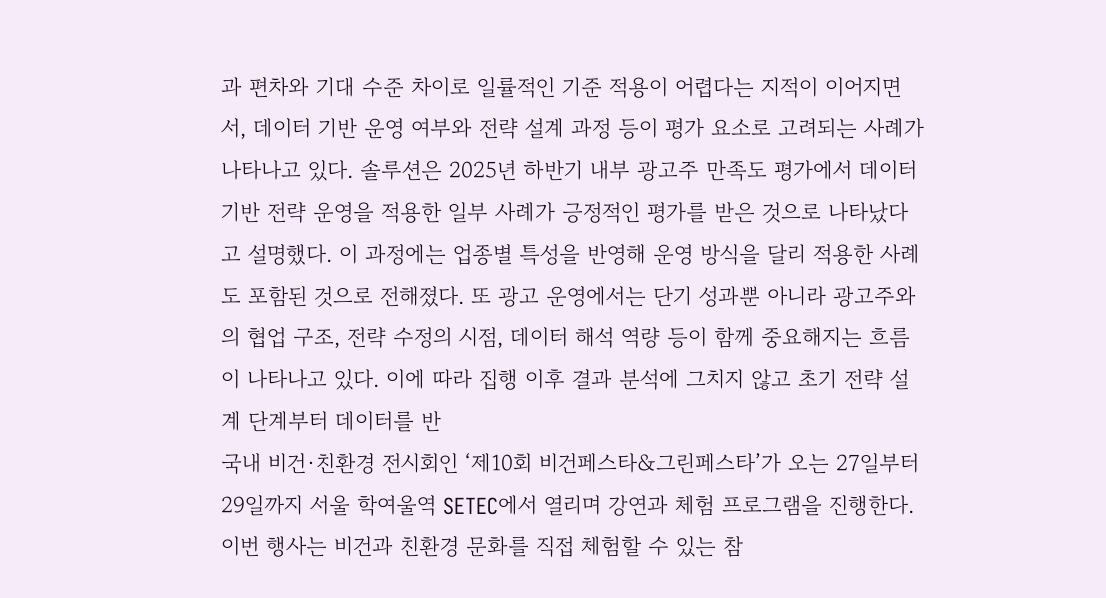과 편차와 기대 수준 차이로 일률적인 기준 적용이 어렵다는 지적이 이어지면서, 데이터 기반 운영 여부와 전략 설계 과정 등이 평가 요소로 고려되는 사례가 나타나고 있다. 솔루션은 2025년 하반기 내부 광고주 만족도 평가에서 데이터 기반 전략 운영을 적용한 일부 사례가 긍정적인 평가를 받은 것으로 나타났다고 설명했다. 이 과정에는 업종별 특성을 반영해 운영 방식을 달리 적용한 사례도 포함된 것으로 전해졌다. 또 광고 운영에서는 단기 성과뿐 아니라 광고주와의 협업 구조, 전략 수정의 시점, 데이터 해석 역량 등이 함께 중요해지는 흐름이 나타나고 있다. 이에 따라 집행 이후 결과 분석에 그치지 않고 초기 전략 설계 단계부터 데이터를 반
국내 비건·친환경 전시회인 ‘제10회 비건페스타&그린페스타’가 오는 27일부터 29일까지 서울 학여울역 SETEC에서 열리며 강연과 체험 프로그램을 진행한다. 이번 행사는 비건과 친환경 문화를 직접 체험할 수 있는 참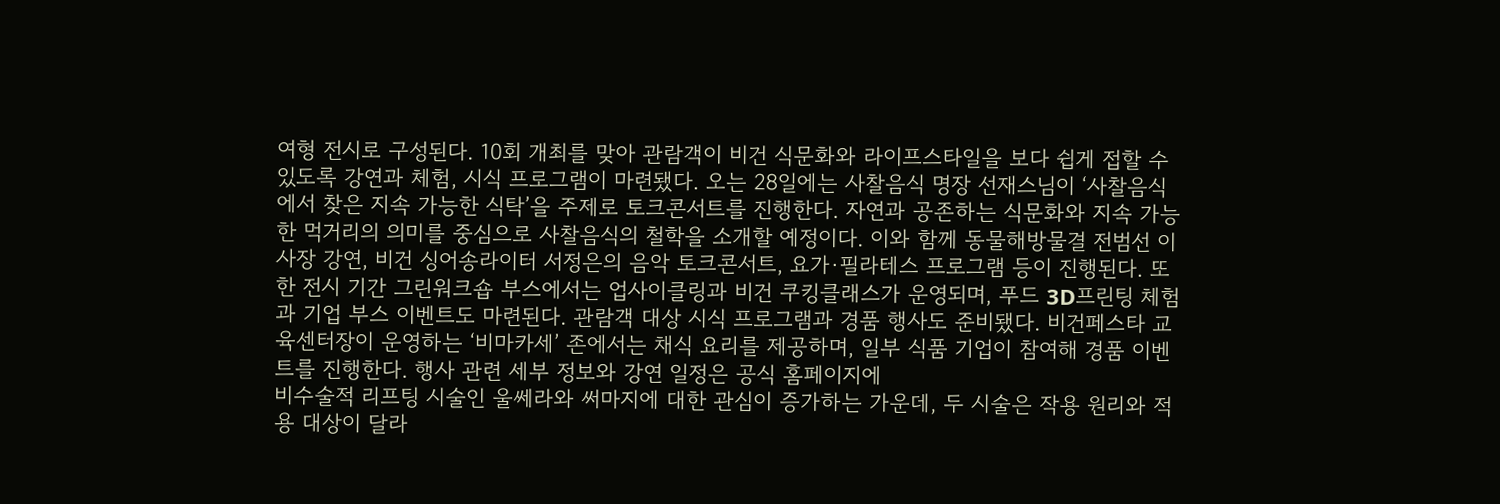여형 전시로 구성된다. 10회 개최를 맞아 관람객이 비건 식문화와 라이프스타일을 보다 쉽게 접할 수 있도록 강연과 체험, 시식 프로그램이 마련됐다. 오는 28일에는 사찰음식 명장 선재스님이 ‘사찰음식에서 찾은 지속 가능한 식탁’을 주제로 토크콘서트를 진행한다. 자연과 공존하는 식문화와 지속 가능한 먹거리의 의미를 중심으로 사찰음식의 철학을 소개할 예정이다. 이와 함께 동물해방물결 전범선 이사장 강연, 비건 싱어송라이터 서정은의 음악 토크콘서트, 요가·필라테스 프로그램 등이 진행된다. 또한 전시 기간 그린워크숍 부스에서는 업사이클링과 비건 쿠킹클래스가 운영되며, 푸드 3D프린팅 체험과 기업 부스 이벤트도 마련된다. 관람객 대상 시식 프로그램과 경품 행사도 준비됐다. 비건페스타 교육센터장이 운영하는 ‘비마카세’ 존에서는 채식 요리를 제공하며, 일부 식품 기업이 참여해 경품 이벤트를 진행한다. 행사 관련 세부 정보와 강연 일정은 공식 홈페이지에
비수술적 리프팅 시술인 울쎄라와 써마지에 대한 관심이 증가하는 가운데, 두 시술은 작용 원리와 적용 대상이 달라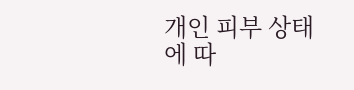개인 피부 상태에 따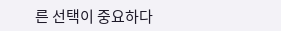른 선택이 중요하다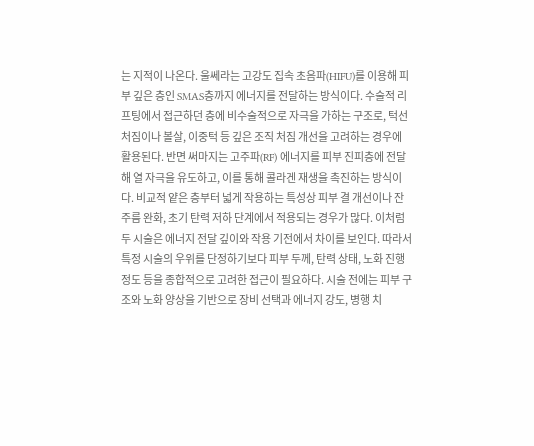는 지적이 나온다. 울쎄라는 고강도 집속 초음파(HIFU)를 이용해 피부 깊은 층인 SMAS층까지 에너지를 전달하는 방식이다. 수술적 리프팅에서 접근하던 층에 비수술적으로 자극을 가하는 구조로, 턱선 처짐이나 볼살, 이중턱 등 깊은 조직 처짐 개선을 고려하는 경우에 활용된다. 반면 써마지는 고주파(RF) 에너지를 피부 진피층에 전달해 열 자극을 유도하고, 이를 통해 콜라겐 재생을 촉진하는 방식이다. 비교적 얕은 층부터 넓게 작용하는 특성상 피부 결 개선이나 잔주름 완화, 초기 탄력 저하 단계에서 적용되는 경우가 많다. 이처럼 두 시술은 에너지 전달 깊이와 작용 기전에서 차이를 보인다. 따라서 특정 시술의 우위를 단정하기보다 피부 두께, 탄력 상태, 노화 진행 정도 등을 종합적으로 고려한 접근이 필요하다. 시술 전에는 피부 구조와 노화 양상을 기반으로 장비 선택과 에너지 강도, 병행 치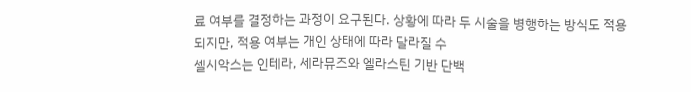료 여부를 결정하는 과정이 요구된다. 상황에 따라 두 시술을 병행하는 방식도 적용되지만, 적용 여부는 개인 상태에 따라 달라질 수
셀시악스는 인테라, 세라뮤즈와 엘라스틴 기반 단백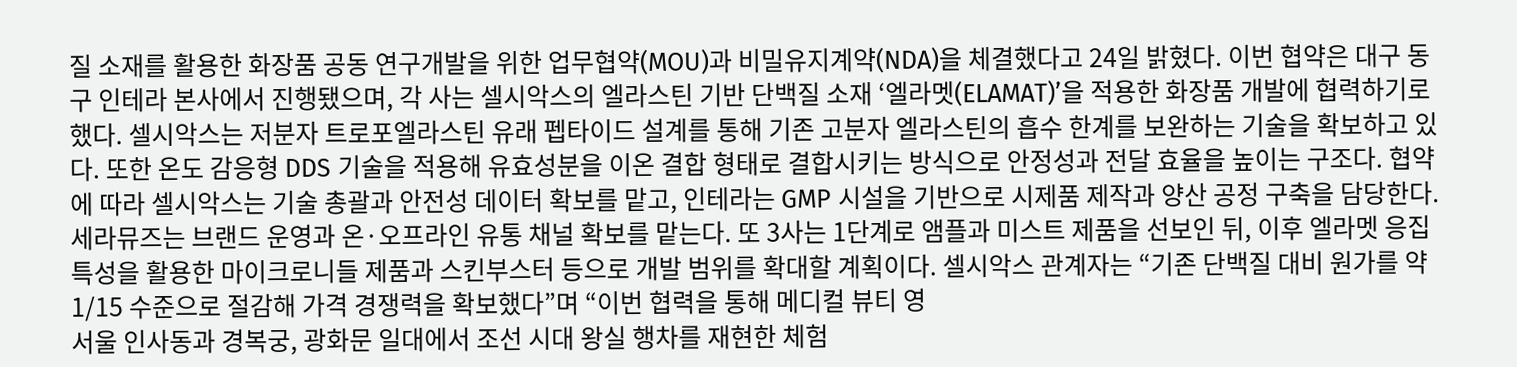질 소재를 활용한 화장품 공동 연구개발을 위한 업무협약(MOU)과 비밀유지계약(NDA)을 체결했다고 24일 밝혔다. 이번 협약은 대구 동구 인테라 본사에서 진행됐으며, 각 사는 셀시악스의 엘라스틴 기반 단백질 소재 ‘엘라멧(ELAMAT)’을 적용한 화장품 개발에 협력하기로 했다. 셀시악스는 저분자 트로포엘라스틴 유래 펩타이드 설계를 통해 기존 고분자 엘라스틴의 흡수 한계를 보완하는 기술을 확보하고 있다. 또한 온도 감응형 DDS 기술을 적용해 유효성분을 이온 결합 형태로 결합시키는 방식으로 안정성과 전달 효율을 높이는 구조다. 협약에 따라 셀시악스는 기술 총괄과 안전성 데이터 확보를 맡고, 인테라는 GMP 시설을 기반으로 시제품 제작과 양산 공정 구축을 담당한다. 세라뮤즈는 브랜드 운영과 온·오프라인 유통 채널 확보를 맡는다. 또 3사는 1단계로 앰플과 미스트 제품을 선보인 뒤, 이후 엘라멧 응집 특성을 활용한 마이크로니들 제품과 스킨부스터 등으로 개발 범위를 확대할 계획이다. 셀시악스 관계자는 “기존 단백질 대비 원가를 약 1/15 수준으로 절감해 가격 경쟁력을 확보했다”며 “이번 협력을 통해 메디컬 뷰티 영
서울 인사동과 경복궁, 광화문 일대에서 조선 시대 왕실 행차를 재현한 체험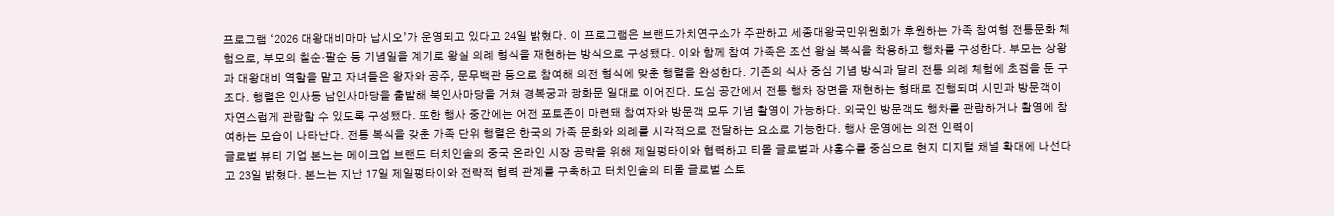프로그램 ‘2026 대왕대비마마 납시오’가 운영되고 있다고 24일 밝혔다. 이 프로그램은 브랜드가치연구소가 주관하고 세종대왕국민위원회가 후원하는 가족 참여형 전통문화 체험으로, 부모의 칠순·팔순 등 기념일을 계기로 왕실 의례 형식을 재현하는 방식으로 구성됐다. 이와 함께 참여 가족은 조선 왕실 복식을 착용하고 행차를 구성한다. 부모는 상왕과 대왕대비 역할을 맡고 자녀들은 왕자와 공주, 문무백관 등으로 참여해 의전 형식에 맞춘 행렬을 완성한다. 기존의 식사 중심 기념 방식과 달리 전통 의례 체험에 초점을 둔 구조다. 행렬은 인사동 남인사마당을 출발해 북인사마당을 거쳐 경복궁과 광화문 일대로 이어진다. 도심 공간에서 전통 행차 장면을 재현하는 형태로 진행되며 시민과 방문객이 자연스럽게 관람할 수 있도록 구성됐다. 또한 행사 중간에는 어전 포토존이 마련돼 참여자와 방문객 모두 기념 촬영이 가능하다. 외국인 방문객도 행차를 관람하거나 촬영에 참여하는 모습이 나타난다. 전통 복식을 갖춘 가족 단위 행렬은 한국의 가족 문화와 의례를 시각적으로 전달하는 요소로 기능한다. 행사 운영에는 의전 인력이
글로벌 뷰티 기업 본느는 메이크업 브랜드 터치인솔의 중국 온라인 시장 공략을 위해 제일펑타이와 협력하고 티몰 글로벌과 샤홍수를 중심으로 현지 디지털 채널 확대에 나선다고 23일 밝혔다. 본느는 지난 17일 제일펑타이와 전략적 협력 관계를 구축하고 터치인솔의 티몰 글로벌 스토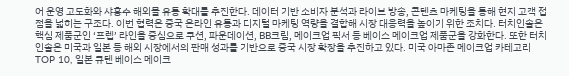어 운영 고도화와 샤홍수 해외몰 유통 확대를 추진한다. 데이터 기반 소비자 분석과 라이브 방송, 콘텐츠 마케팅을 통해 현지 고객 접점을 넓히는 구조다. 이번 협력은 중국 온라인 유통과 디지털 마케팅 역량을 결합해 시장 대응력을 높이기 위한 조치다. 터치인솔은 핵심 제품군인 ‘프렙’ 라인을 중심으로 쿠션, 파운데이션, BB크림, 메이크업 픽서 등 베이스 메이크업 제품군을 강화한다. 또한 터치인솔은 미국과 일본 등 해외 시장에서의 판매 성과를 기반으로 중국 시장 확장을 추진하고 있다. 미국 아마존 메이크업 카테고리 TOP 10, 일본 큐텐 베이스 메이크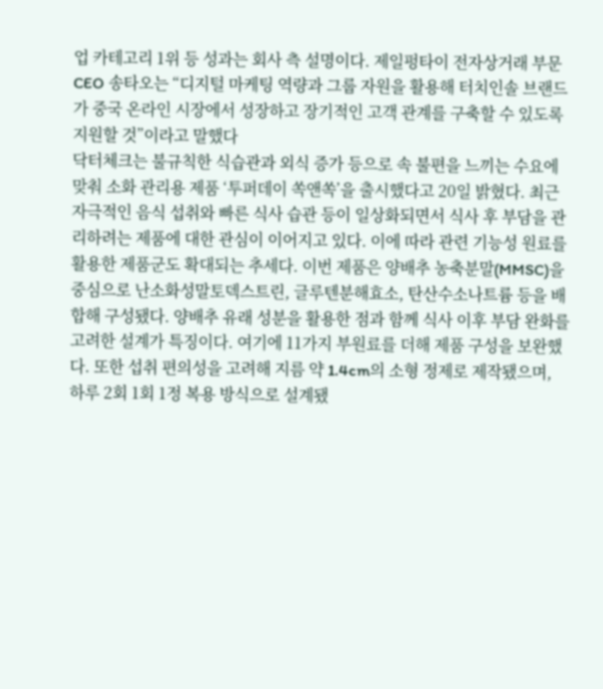업 카테고리 1위 등 성과는 회사 측 설명이다. 제일펑타이 전자상거래 부문 CEO 송타오는 “디지털 마케팅 역량과 그룹 자원을 활용해 터치인솔 브랜드가 중국 온라인 시장에서 성장하고 장기적인 고객 관계를 구축할 수 있도록 지원할 것”이라고 말했다
닥터체크는 불규칙한 식습관과 외식 증가 등으로 속 불편을 느끼는 수요에 맞춰 소화 관리용 제품 ‘투퍼데이 쏙앤쏙’을 출시했다고 20일 밝혔다. 최근 자극적인 음식 섭취와 빠른 식사 습관 등이 일상화되면서 식사 후 부담을 관리하려는 제품에 대한 관심이 이어지고 있다. 이에 따라 관련 기능성 원료를 활용한 제품군도 확대되는 추세다. 이번 제품은 양배추 농축분말(MMSC)을 중심으로 난소화성말토덱스트린, 글루텐분해효소, 탄산수소나트륨 등을 배합해 구성됐다. 양배추 유래 성분을 활용한 점과 함께 식사 이후 부담 완화를 고려한 설계가 특징이다. 여기에 11가지 부원료를 더해 제품 구성을 보완했다. 또한 섭취 편의성을 고려해 지름 약 1.4cm의 소형 정제로 제작됐으며, 하루 2회 1회 1정 복용 방식으로 설계됐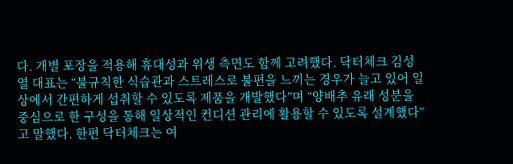다. 개별 포장을 적용해 휴대성과 위생 측면도 함께 고려했다. 닥터체크 김성열 대표는 “불규칙한 식습관과 스트레스로 불편을 느끼는 경우가 늘고 있어 일상에서 간편하게 섭취할 수 있도록 제품을 개발했다”며 “양배추 유래 성분을 중심으로 한 구성을 통해 일상적인 컨디션 관리에 활용할 수 있도록 설계했다”고 말했다. 한편 닥터체크는 여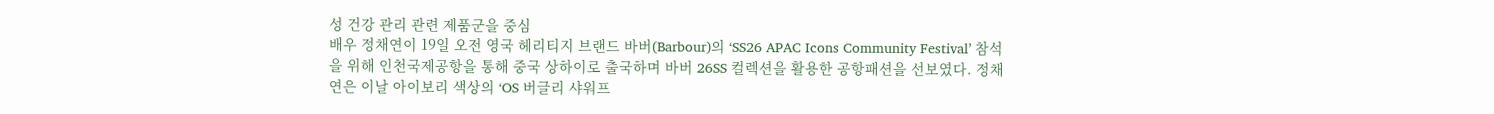성 건강 관리 관련 제품군을 중심
배우 정채연이 19일 오전 영국 헤리티지 브랜드 바버(Barbour)의 ‘SS26 APAC Icons Community Festival’ 참석을 위해 인천국제공항을 통해 중국 상하이로 출국하며 바버 26SS 컬렉션을 활용한 공항패션을 선보였다. 정채연은 이날 아이보리 색상의 ‘OS 버글리 샤워프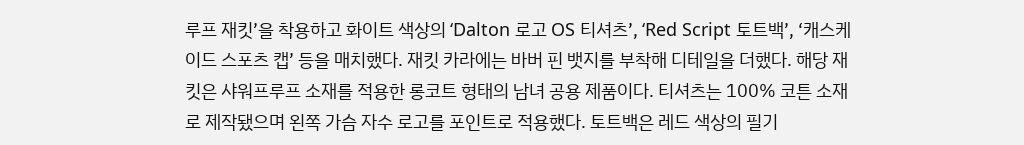루프 재킷’을 착용하고 화이트 색상의 ‘Dalton 로고 OS 티셔츠’, ‘Red Script 토트백’, ‘캐스케이드 스포츠 캡’ 등을 매치했다. 재킷 카라에는 바버 핀 뱃지를 부착해 디테일을 더했다. 해당 재킷은 샤워프루프 소재를 적용한 롱코트 형태의 남녀 공용 제품이다. 티셔츠는 100% 코튼 소재로 제작됐으며 왼쪽 가슴 자수 로고를 포인트로 적용했다. 토트백은 레드 색상의 필기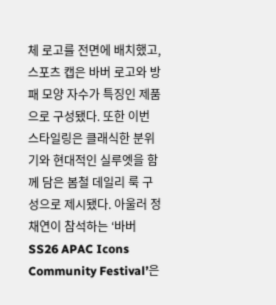체 로고를 전면에 배치했고, 스포츠 캡은 바버 로고와 방패 모양 자수가 특징인 제품으로 구성됐다. 또한 이번 스타일링은 클래식한 분위기와 현대적인 실루엣을 함께 담은 봄철 데일리 룩 구성으로 제시됐다. 아울러 정채연이 참석하는 ‘바버 SS26 APAC Icons Community Festival’은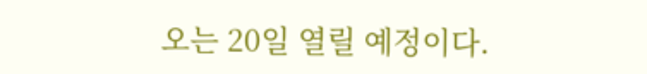오는 20일 열릴 예정이다.